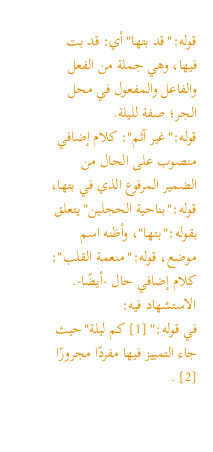قوله:"قد بتها"أي: قد بت فيها، وهي جملة من الفعل والفاعل والمفعول في محل الجر؛ صفة لليلة.
قوله:"غير آثم": كلام إضافي منصوب على الحال من الضمير المرفوع الذي في بتها، قوله:"بناحية الحجلين"يتعلق بقوله:"بتها"، وأظنه اسم موضع، قوله:"منعمة القلب": كلام إضافي حال -أيضًا-.
الاستشهاد فيه:
في قوله:" [1] كم ليلة"حيث جاء التمييز فيها مفردًا مجرورًا [2] .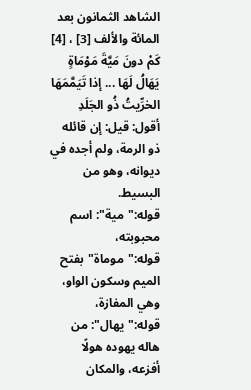الشاهد الثمانون بعد المائة والألف [3] ، [4]
كَمْ دونَ مَيَّةَ مَوْمَاةٍ يَهَالُ لَهَا ... إذا تَيَمَّمَهَا الخرِّيتُ ذُو الجَلَدِ
أقول: قيل: إن قائله ذو الرمة، ولم أجده في ديوانه، وهو من البسيط.
قوله:"مية": اسم محبوبته، قوله:"موماة"بفتح الميم وسكون الواو، وهي المفازة، قوله:"يهال": من هاله يهوده هولًا أفزعه، والمكان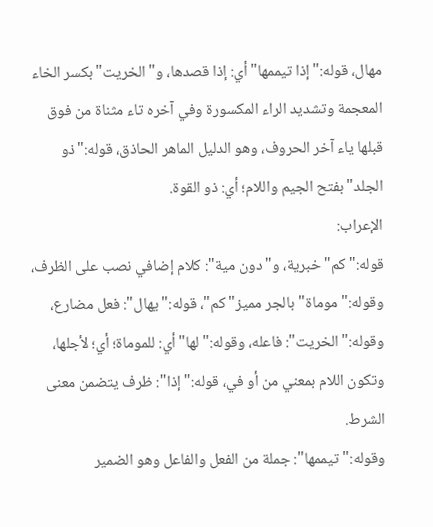مهال، قوله:"إذا تيممها"أي: إذا قصدها، و"الخريت"بكسر الخاء المعجمة وتشديد الراء المكسورة وفي آخره تاء مثناة من فوق قبلها ياء آخر الحروف، وهو الدليل الماهر الحاذق، قوله:"ذو الجلد"بفتح الجيم واللام؛ أي: ذو القوة.
الإعراب:
قوله:"كم"خبرية، و"دون مية": كلام إضافي نصب على الظرف، وقوله:"موماة"بالجر مميز"كم"، قوله:"يهال": فعل مضارع، وقوله:"الخريت": فاعله، وقوله:"لها"أي: للموماة؛ أي؛ لأجلها، وتكون اللام بمعني من أو في، قوله:"إذا": ظرف يتضمن معنى الشرط.
وقوله:"تيممها": جملة من الفعل والفاعل وهو الضمير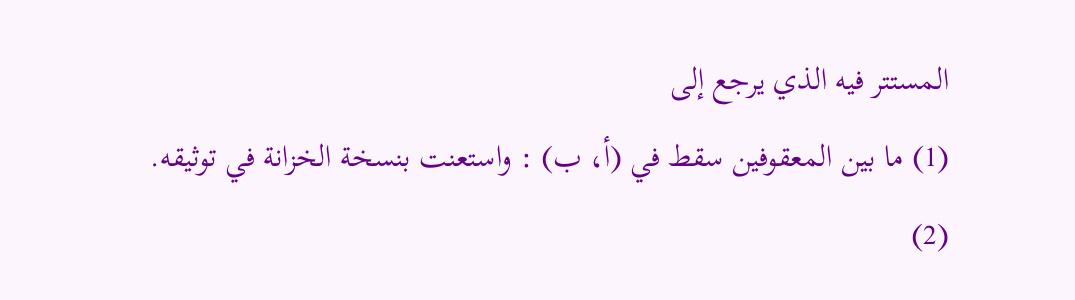المستتر فيه الذي يرجع إلى
(1) ما بين المعقوفين سقط في (أ، ب) : واستعنت بنسخة الخزانة في توثيقه.
(2)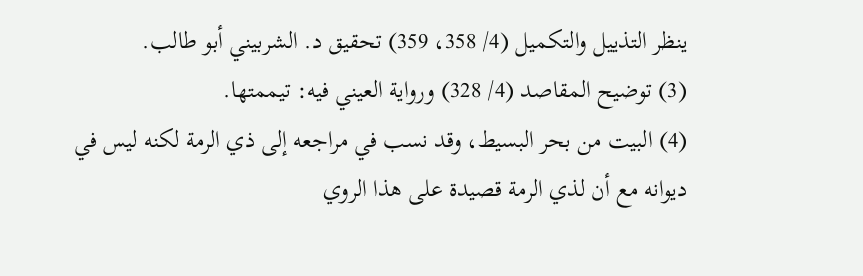ينظر التذييل والتكميل (4/ 358، 359) تحقيق د. الشربيني أبو طالب.
(3) توضيح المقاصد (4/ 328) ورواية العيني فيه: تيممتها.
(4) البيت من بحر البسيط، وقد نسب في مراجعه إلى ذي الرمة لكنه ليس في ديوانه مع أن لذي الرمة قصيدة على هذا الروي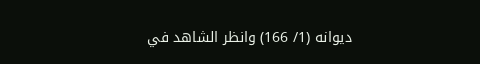ديوانه (1/ 166) وانظر الشاهد في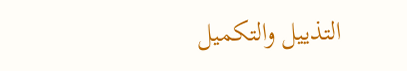التذييل والتكميل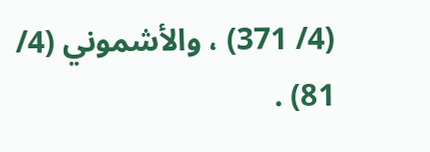(4/ 371) ، والأشموني (4/ 81) .